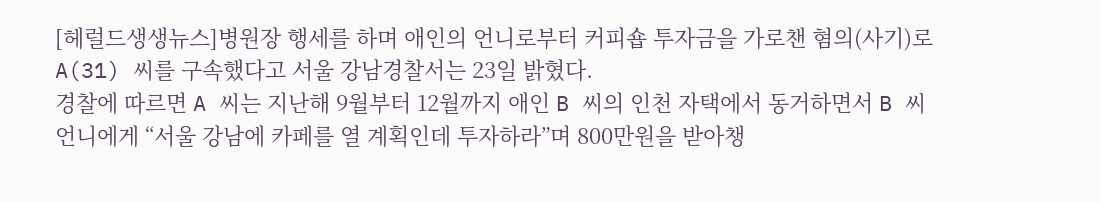[헤럴드생생뉴스]병원장 행세를 하며 애인의 언니로부터 커피숍 투자금을 가로챈 혐의(사기)로 A(31) 씨를 구속했다고 서울 강남경찰서는 23일 밝혔다.
경찰에 따르면 A 씨는 지난해 9월부터 12월까지 애인 B 씨의 인천 자택에서 동거하면서 B 씨 언니에게 “서울 강남에 카페를 열 계획인데 투자하라”며 800만원을 받아챙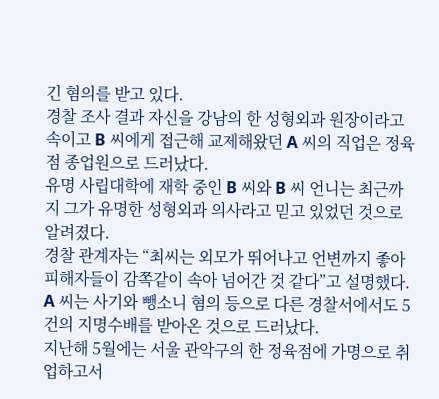긴 혐의를 받고 있다.
경찰 조사 결과 자신을 강남의 한 성형외과 원장이라고 속이고 B 씨에게 접근해 교제해왔던 A 씨의 직업은 정육점 종업원으로 드러났다.
유명 사립대학에 재학 중인 B 씨와 B 씨 언니는 최근까지 그가 유명한 성형외과 의사라고 믿고 있었던 것으로 알려졌다.
경찰 관계자는 “최씨는 외모가 뛰어나고 언변까지 좋아 피해자들이 감쪽같이 속아 넘어간 것 같다”고 설명했다.
A 씨는 사기와 뺑소니 혐의 등으로 다른 경찰서에서도 5건의 지명수배를 받아온 것으로 드러났다.
지난해 5월에는 서울 관악구의 한 정육점에 가명으로 취업하고서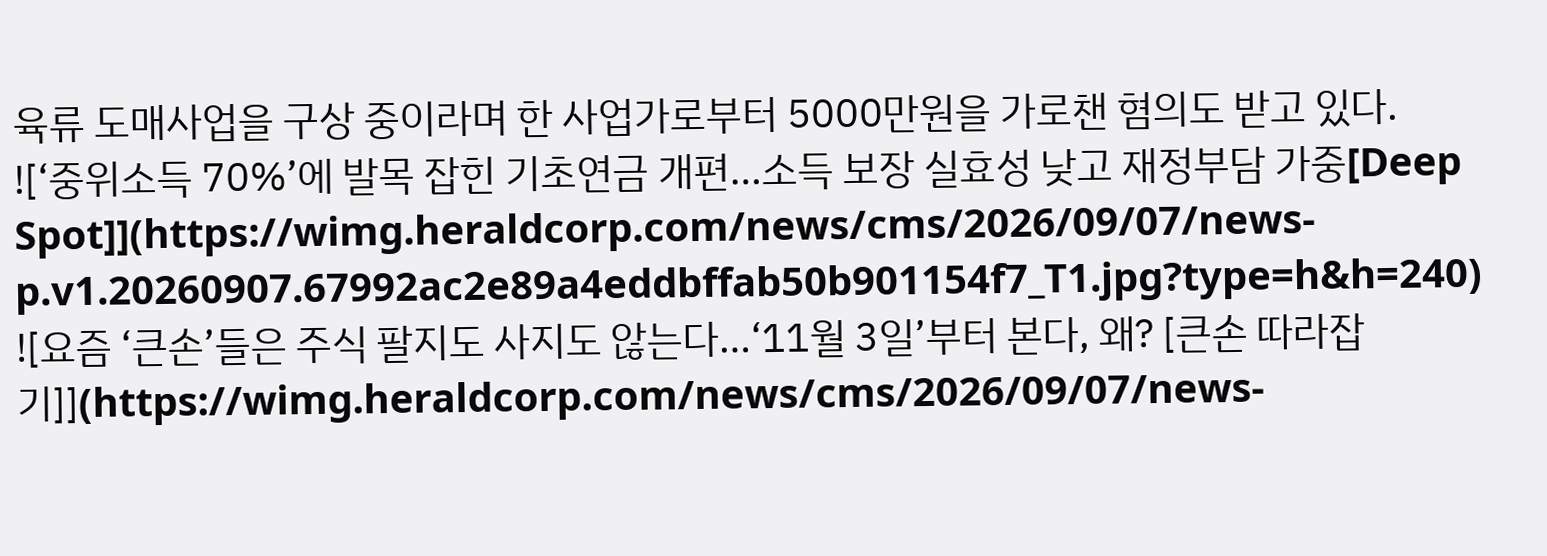육류 도매사업을 구상 중이라며 한 사업가로부터 5000만원을 가로챈 혐의도 받고 있다.
![‘중위소득 70%’에 발목 잡힌 기초연금 개편…소득 보장 실효성 낮고 재정부담 가중[Deep Spot]](https://wimg.heraldcorp.com/news/cms/2026/09/07/news-p.v1.20260907.67992ac2e89a4eddbffab50b901154f7_T1.jpg?type=h&h=240)
![요즘 ‘큰손’들은 주식 팔지도 사지도 않는다…‘11월 3일’부터 본다, 왜? [큰손 따라잡기]](https://wimg.heraldcorp.com/news/cms/2026/09/07/news-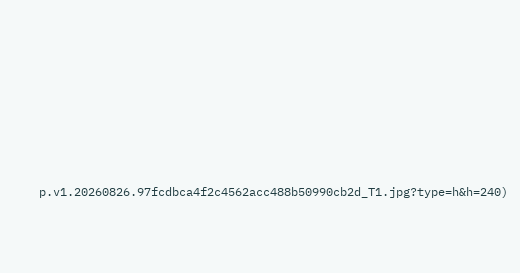p.v1.20260826.97fcdbca4f2c4562acc488b50990cb2d_T1.jpg?type=h&h=240)